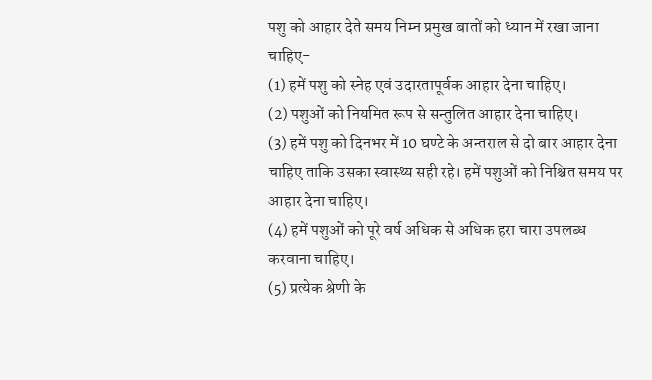पशु को आहार देते समय निम्न प्रमुख बातों को ध्यान में रखा जाना चाहिए-
(1) हमें पशु को स्नेह एवं उदारतापूर्वक आहार देना चाहिए।
(2) पशुओं को नियमित रूप से सन्तुलित आहार देना चाहिए।
(3) हमें पशु को दिनभर में 10 घण्टे के अन्तराल से दो बार आहार देना चाहिए ताकि उसका स्वास्थ्य सही रहे। हमें पशुओं को निश्चित समय पर आहार देना चाहिए।
(4) हमें पशुओं को पूरे वर्ष अधिक से अधिक हरा चारा उपलब्ध करवाना चाहिए।
(5) प्रत्येक श्रेणी के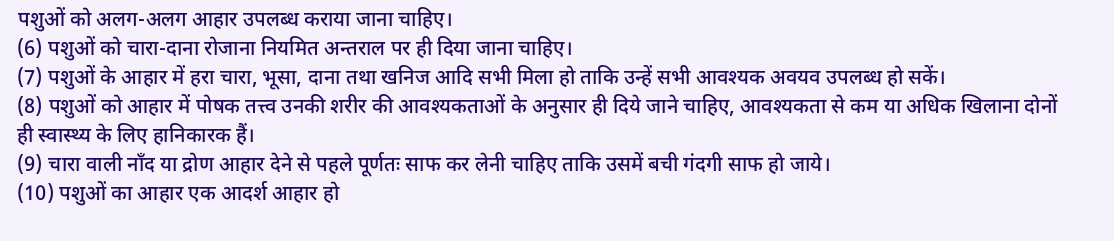पशुओं को अलग-अलग आहार उपलब्ध कराया जाना चाहिए।
(6) पशुओं को चारा-दाना रोजाना नियमित अन्तराल पर ही दिया जाना चाहिए।
(7) पशुओं के आहार में हरा चारा, भूसा, दाना तथा खनिज आदि सभी मिला हो ताकि उन्हें सभी आवश्यक अवयव उपलब्ध हो सकें।
(8) पशुओं को आहार में पोषक तत्त्व उनकी शरीर की आवश्यकताओं के अनुसार ही दिये जाने चाहिए, आवश्यकता से कम या अधिक खिलाना दोनों ही स्वास्थ्य के लिए हानिकारक हैं।
(9) चारा वाली नाँद या द्रोण आहार देने से पहले पूर्णतः साफ कर लेनी चाहिए ताकि उसमें बची गंदगी साफ हो जाये।
(10) पशुओं का आहार एक आदर्श आहार हो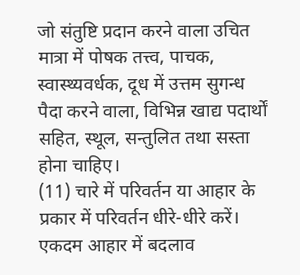जो संतुष्टि प्रदान करने वाला उचित मात्रा में पोषक तत्त्व, पाचक, स्वास्थ्यवर्धक, दूध में उत्तम सुगन्ध पैदा करने वाला, विभिन्न खाद्य पदार्थों सहित, स्थूल, सन्तुलित तथा सस्ता होना चाहिए।
(11) चारे में परिवर्तन या आहार के प्रकार में परिवर्तन धीरे-धीरे करें। एकदम आहार में बदलाव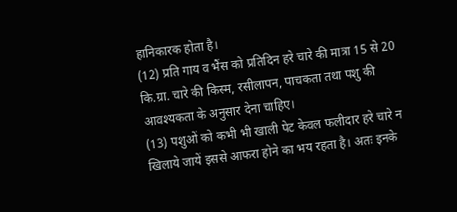हानिकारक होता है।
(12) प्रति गाय व भैंस को प्रतिदिन हरे चारे की मात्रा 15 से 20 कि.ग्रा. चारे की किस्म, रसीलापन, पाचकता तथा पशु की आवश्यकता के अनुसार देना चाहिए।
(13) पशुओं को कभी भी खाली पेट केवल फलीदार हरे चारे न खिलाये जायें इससे आफरा होने का भय रहता है। अतः इनके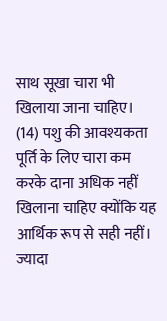साथ सूखा चारा भी खिलाया जाना चाहिए।
(14) पशु की आवश्यकता पूर्ति के लिए चारा कम करके दाना अधिक नहीं खिलाना चाहिए क्योंकि यह आर्थिक रूप से सही नहीं। ज्यादा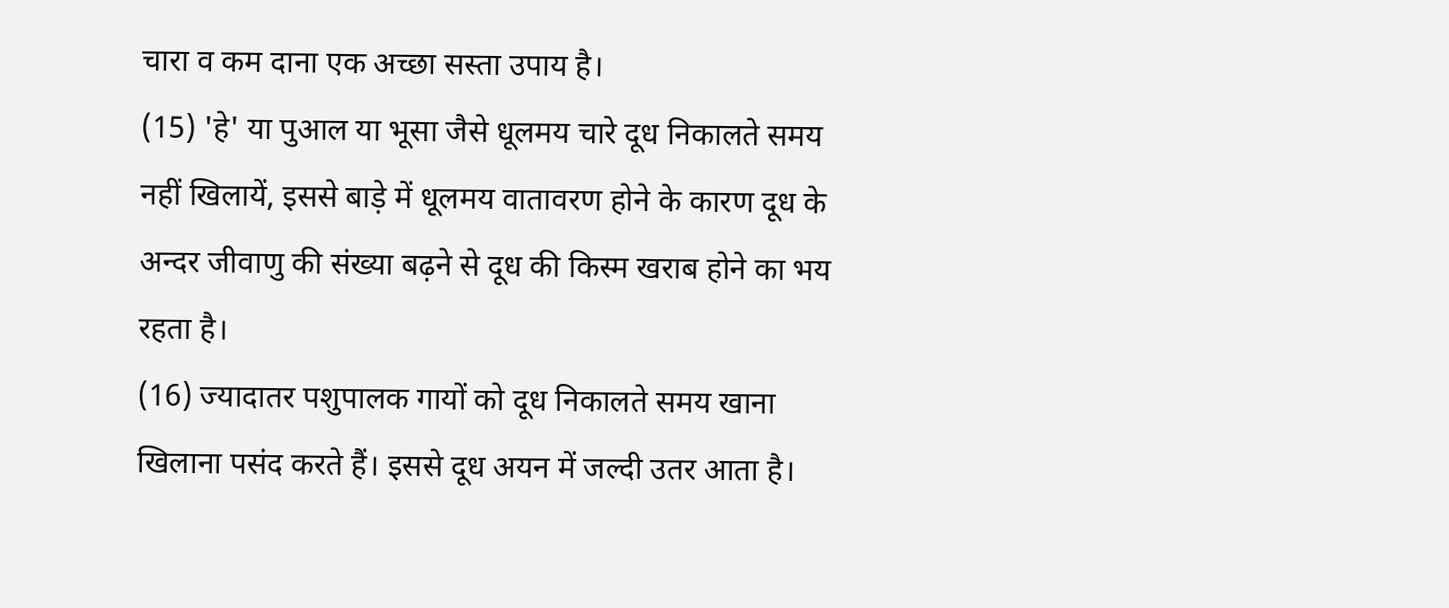चारा व कम दाना एक अच्छा सस्ता उपाय है।
(15) 'हे' या पुआल या भूसा जैसे धूलमय चारे दूध निकालते समय नहीं खिलायें, इससे बाड़े में धूलमय वातावरण होने के कारण दूध के अन्दर जीवाणु की संख्या बढ़ने से दूध की किस्म खराब होने का भय रहता है।
(16) ज्यादातर पशुपालक गायों को दूध निकालते समय खाना खिलाना पसंद करते हैं। इससे दूध अयन में जल्दी उतर आता है।